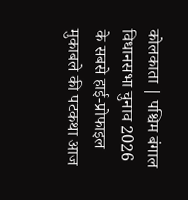कोलकाता | पश्चिम बंगाल विधानसभा चुनाव 2026 के सबसे हाई-प्रोफाइल मुकाबले की पटकथा आज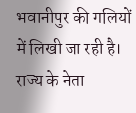भवानीपुर की गलियों में लिखी जा रही है। राज्य के नेता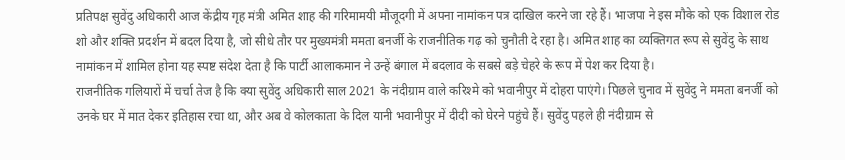प्रतिपक्ष सुवेंदु अधिकारी आज केंद्रीय गृह मंत्री अमित शाह की गरिमामयी मौजूदगी में अपना नामांकन पत्र दाखिल करने जा रहे हैं। भाजपा ने इस मौके को एक विशाल रोड शो और शक्ति प्रदर्शन में बदल दिया है, जो सीधे तौर पर मुख्यमंत्री ममता बनर्जी के राजनीतिक गढ़ को चुनौती दे रहा है। अमित शाह का व्यक्तिगत रूप से सुवेंदु के साथ नामांकन में शामिल होना यह स्पष्ट संदेश देता है कि पार्टी आलाकमान ने उन्हें बंगाल में बदलाव के सबसे बड़े चेहरे के रूप में पेश कर दिया है।
राजनीतिक गलियारों में चर्चा तेज है कि क्या सुवेंदु अधिकारी साल 2021 के नंदीग्राम वाले करिश्मे को भवानीपुर में दोहरा पाएंगे। पिछले चुनाव में सुवेंदु ने ममता बनर्जी को उनके घर में मात देकर इतिहास रचा था, और अब वे कोलकाता के दिल यानी भवानीपुर में दीदी को घेरने पहुंचे हैं। सुवेंदु पहले ही नंदीग्राम से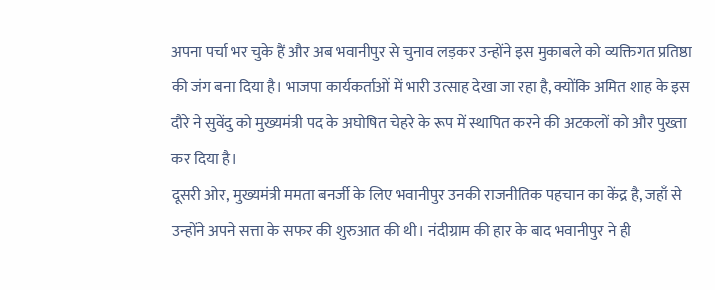अपना पर्चा भर चुके हैं और अब भवानीपुर से चुनाव लड़कर उन्होंने इस मुकाबले को व्यक्तिगत प्रतिष्ठा की जंग बना दिया है। भाजपा कार्यकर्ताओं में भारी उत्साह देखा जा रहा है, क्योंकि अमित शाह के इस दौरे ने सुवेंदु को मुख्यमंत्री पद के अघोषित चेहरे के रूप में स्थापित करने की अटकलों को और पुख्ता कर दिया है।
दूसरी ओर, मुख्यमंत्री ममता बनर्जी के लिए भवानीपुर उनकी राजनीतिक पहचान का केंद्र है, जहाँ से उन्होंने अपने सत्ता के सफर की शुरुआत की थी। नंदीग्राम की हार के बाद भवानीपुर ने ही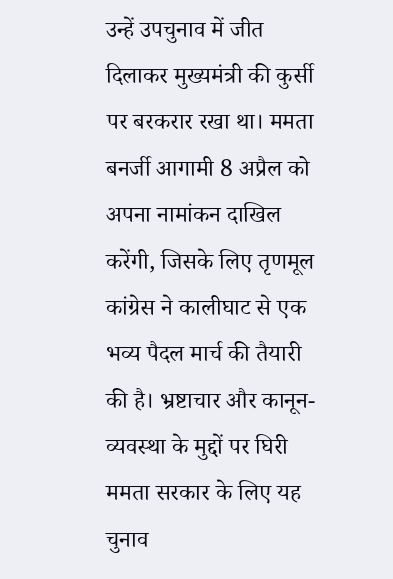उन्हें उपचुनाव में जीत दिलाकर मुख्यमंत्री की कुर्सी पर बरकरार रखा था। ममता बनर्जी आगामी 8 अप्रैल को अपना नामांकन दाखिल करेंगी, जिसके लिए तृणमूल कांग्रेस ने कालीघाट से एक भव्य पैदल मार्च की तैयारी की है। भ्रष्टाचार और कानून-व्यवस्था के मुद्दों पर घिरी ममता सरकार के लिए यह चुनाव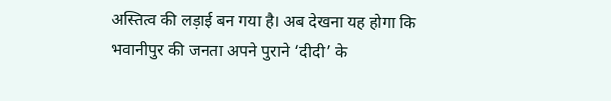अस्तित्व की लड़ाई बन गया है। अब देखना यह होगा कि भवानीपुर की जनता अपने पुराने ‘दीदी’ के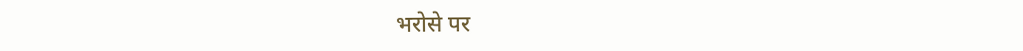भरोसे पर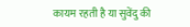कायम रहती है या सुवेंदु की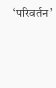‘परिवर्तन’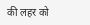की लहर को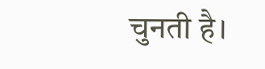चुनती है।